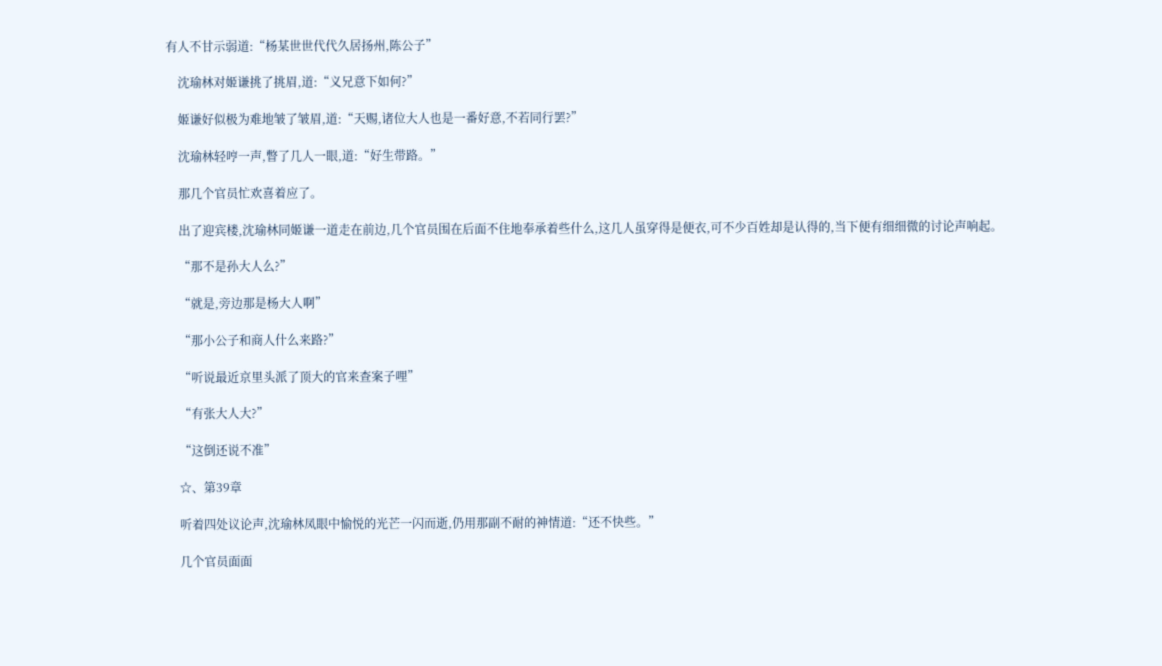有人不甘示弱道:“杨某世世代代久居扬州,陈公子”

    沈瑜林对姬谦挑了挑眉,道:“义兄意下如何?”

    姬谦好似极为难地皱了皱眉,道:“天赐,诸位大人也是一番好意,不若同行罢?”

    沈瑜林轻哼一声,瞥了几人一眼,道:“好生带路。”

    那几个官员忙欢喜着应了。

    出了迎宾楼,沈瑜林同姬谦一道走在前边,几个官员围在后面不住地奉承着些什么,这几人虽穿得是便衣,可不少百姓却是认得的,当下便有细细微的讨论声响起。

    “那不是孙大人么?”

    “就是,旁边那是杨大人啊”

    “那小公子和商人什么来路?”

    “听说最近京里头派了顶大的官来查案子哩”

    “有张大人大?”

    “这倒还说不准”

    ☆、第39章

    听着四处议论声,沈瑜林凤眼中愉悦的光芒一闪而逝,仍用那副不耐的神情道:“还不快些。”

    几个官员面面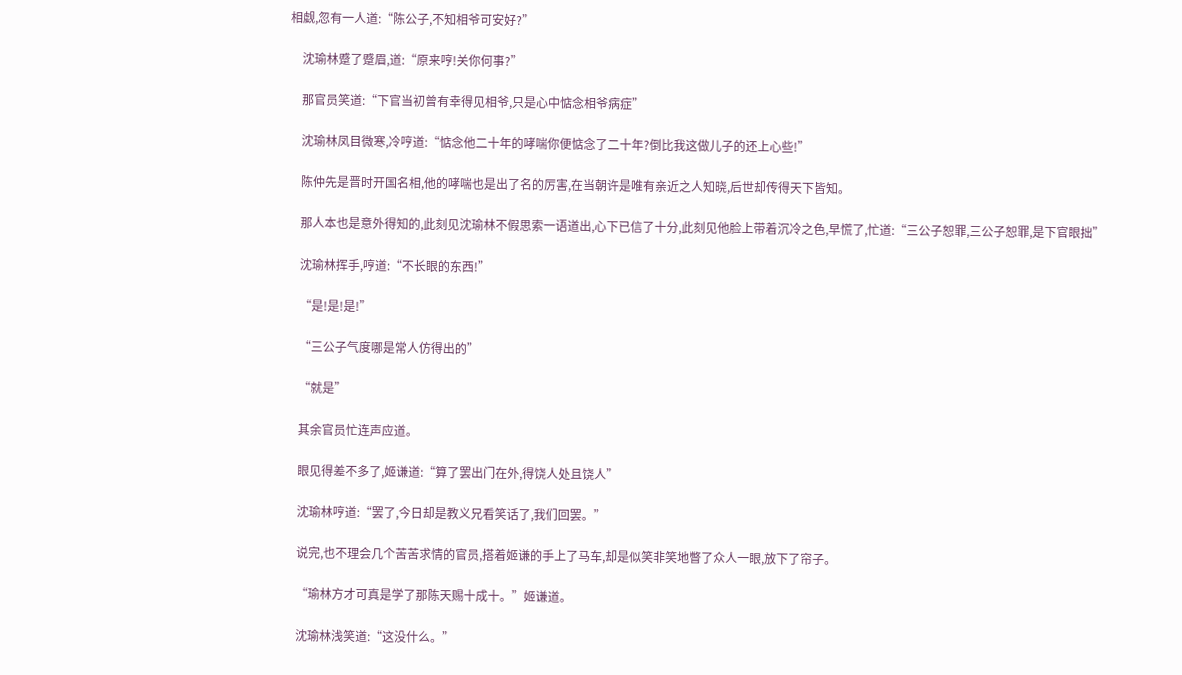相觑,忽有一人道:“陈公子,不知相爷可安好?”

    沈瑜林蹙了蹙眉,道:“原来哼!关你何事?”

    那官员笑道:“下官当初曾有幸得见相爷,只是心中惦念相爷病症”

    沈瑜林凤目微寒,冷哼道:“惦念他二十年的哮喘你便惦念了二十年?倒比我这做儿子的还上心些!”

    陈仲先是晋时开国名相,他的哮喘也是出了名的厉害,在当朝许是唯有亲近之人知晓,后世却传得天下皆知。

    那人本也是意外得知的,此刻见沈瑜林不假思索一语道出,心下已信了十分,此刻见他脸上带着沉冷之色,早慌了,忙道:“三公子恕罪,三公子恕罪,是下官眼拙”

    沈瑜林挥手,哼道:“不长眼的东西!”

    “是!是!是!”

    “三公子气度哪是常人仿得出的”

    “就是”

    其余官员忙连声应道。

    眼见得差不多了,姬谦道:“算了罢出门在外,得饶人处且饶人”

    沈瑜林哼道:“罢了,今日却是教义兄看笑话了,我们回罢。”

    说完,也不理会几个苦苦求情的官员,搭着姬谦的手上了马车,却是似笑非笑地瞥了众人一眼,放下了帘子。

    “瑜林方才可真是学了那陈天赐十成十。”姬谦道。

    沈瑜林浅笑道:“这没什么。”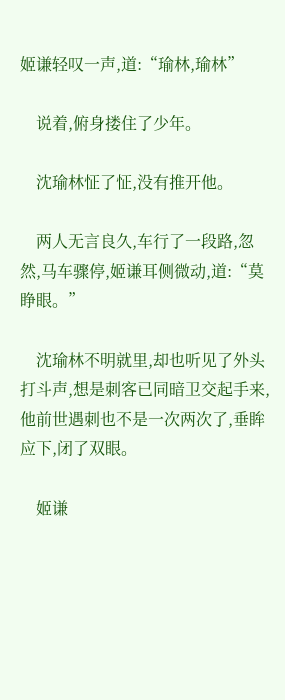姬谦轻叹一声,道:“瑜林,瑜林”

    说着,俯身搂住了少年。

    沈瑜林怔了怔,没有推开他。

    两人无言良久,车行了一段路,忽然,马车骤停,姬谦耳侧微动,道:“莫睁眼。”

    沈瑜林不明就里,却也听见了外头打斗声,想是刺客已同暗卫交起手来,他前世遇刺也不是一次两次了,垂眸应下,闭了双眼。

    姬谦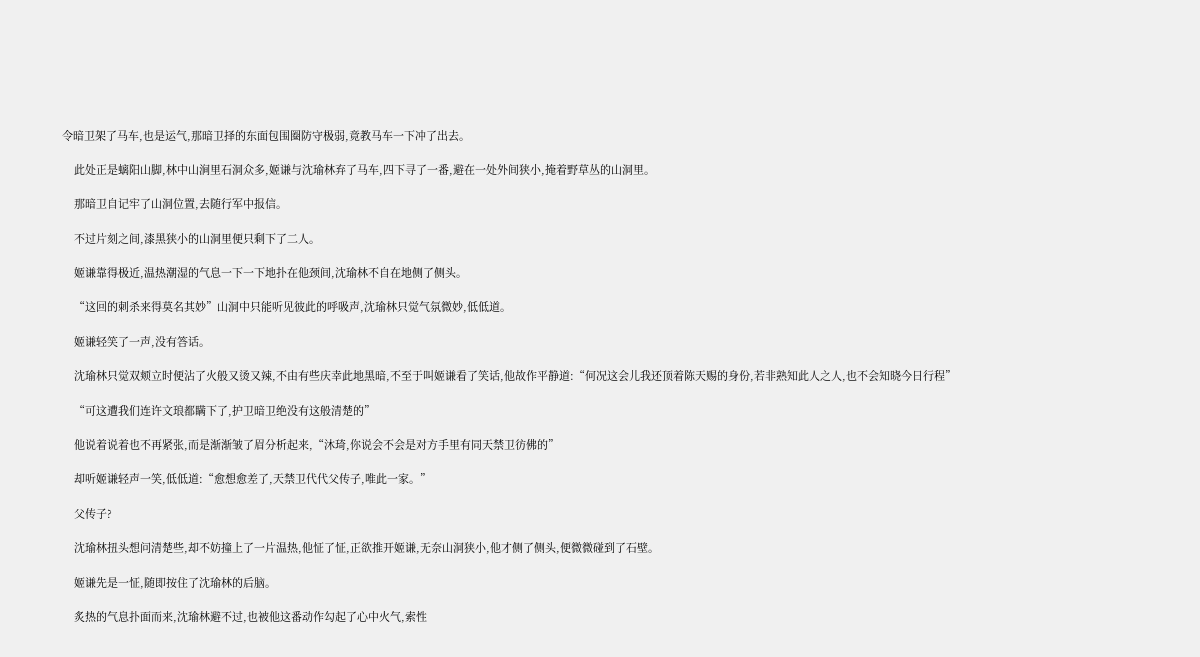令暗卫架了马车,也是运气,那暗卫择的东面包围圈防守极弱,竟教马车一下冲了出去。

    此处正是螭阳山脚,林中山涧里石洞众多,姬谦与沈瑜林弃了马车,四下寻了一番,避在一处外间狭小,掩着野草丛的山洞里。

    那暗卫自记牢了山洞位置,去随行军中报信。

    不过片刻之间,漆黑狭小的山洞里便只剩下了二人。

    姬谦靠得极近,温热潮湿的气息一下一下地扑在他颈间,沈瑜林不自在地侧了侧头。

    “这回的刺杀来得莫名其妙”山洞中只能听见彼此的呼吸声,沈瑜林只觉气氛微妙,低低道。

    姬谦轻笑了一声,没有答话。

    沈瑜林只觉双颊立时便沾了火般又烫又辣,不由有些庆幸此地黑暗,不至于叫姬谦看了笑话,他故作平静道:“何况这会儿我还顶着陈天赐的身份,若非熟知此人之人,也不会知晓今日行程”

    “可这遭我们连许文琅都瞒下了,护卫暗卫绝没有这般清楚的”

    他说着说着也不再紧张,而是渐渐皱了眉分析起来,“沐琦,你说会不会是对方手里有同天禁卫彷佛的”

    却听姬谦轻声一笑,低低道:“愈想愈差了,天禁卫代代父传子,唯此一家。”

    父传子?

    沈瑜林扭头想问清楚些,却不妨撞上了一片温热,他怔了怔,正欲推开姬谦,无奈山洞狭小,他才侧了侧头,便微微碰到了石壁。

    姬谦先是一怔,随即按住了沈瑜林的后脑。

    炙热的气息扑面而来,沈瑜林避不过,也被他这番动作勾起了心中火气,索性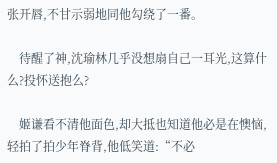张开唇,不甘示弱地同他勾绕了一番。

    待醒了神,沈瑜林几乎没想扇自己一耳光,这算什么?投怀送抱么?

    姬谦看不清他面色,却大抵也知道他必是在懊恼,轻拍了拍少年脊背,他低笑道:“不必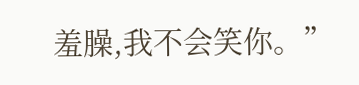羞臊,我不会笑你。”